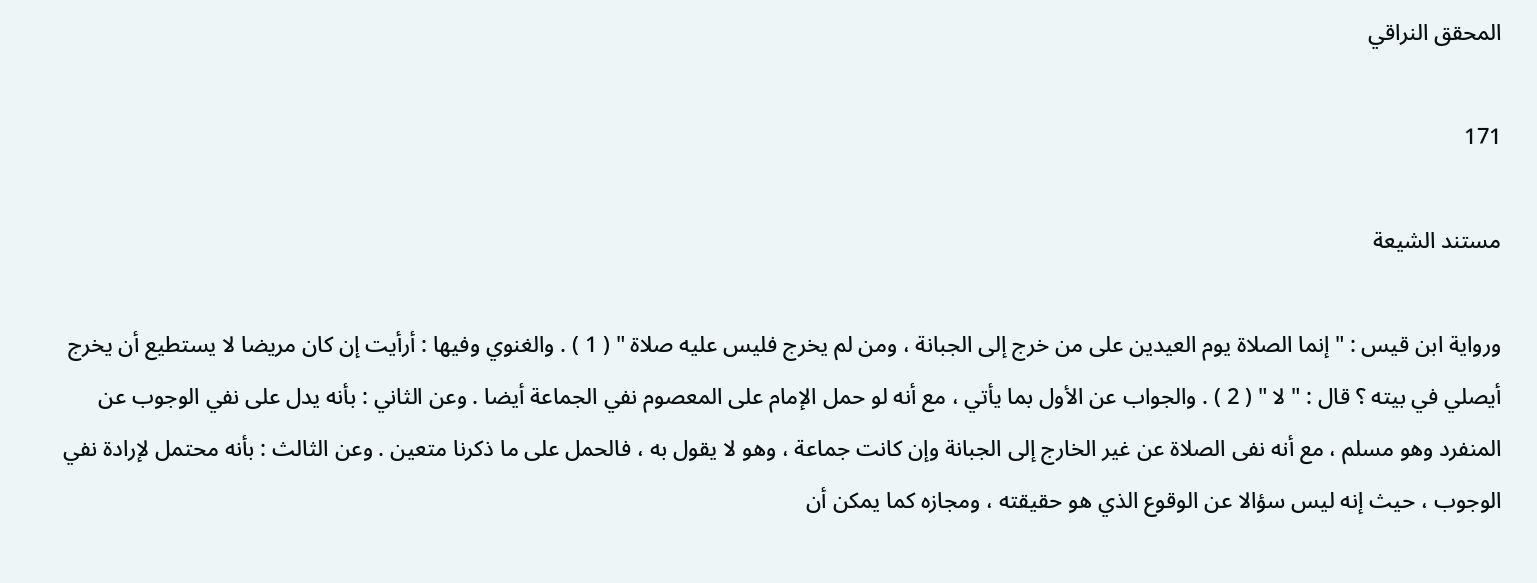المحقق النراقي

171

مستند الشيعة

ورواية ابن قيس : " إنما الصلاة يوم العيدين على من خرج إلى الجبانة ، ومن لم يخرج فليس عليه صلاة " ( 1 ) . والغنوي وفيها : أرأيت إن كان مريضا لا يستطيع أن يخرج أيصلي في بيته ؟ قال : " لا " ( 2 ) . والجواب عن الأول بما يأتي ، مع أنه لو حمل الإمام على المعصوم نفي الجماعة أيضا . وعن الثاني : بأنه يدل على نفي الوجوب عن المنفرد وهو مسلم ، مع أنه نفى الصلاة عن غير الخارج إلى الجبانة وإن كانت جماعة ، وهو لا يقول به ، فالحمل على ما ذكرنا متعين . وعن الثالث : بأنه محتمل لإرادة نفي الوجوب ، حيث إنه ليس سؤالا عن الوقوع الذي هو حقيقته ، ومجازه كما يمكن أن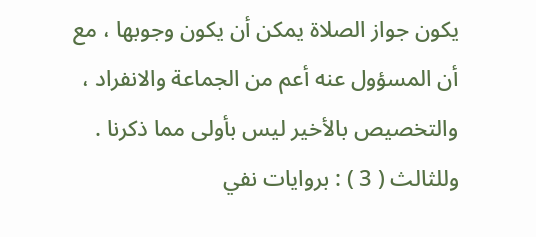يكون جواز الصلاة يمكن أن يكون وجوبها ، مع أن المسؤول عنه أعم من الجماعة والانفراد ، والتخصيص بالأخير ليس بأولى مما ذكرنا . وللثالث ( 3 ) : بروايات نفي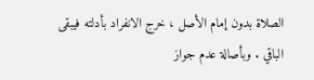الصلاة بدون إمام الأصل ، خرج الانفراد بأدلته فيبقى الباقي . وبأصالة عدم جواز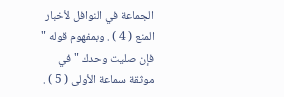الجماعة في النوافل لأخبار المنع ( 4 ) . وبمفهوم قوله " فإن صليت وحدك " في موثقة سماعة الأولى ( 5 ) .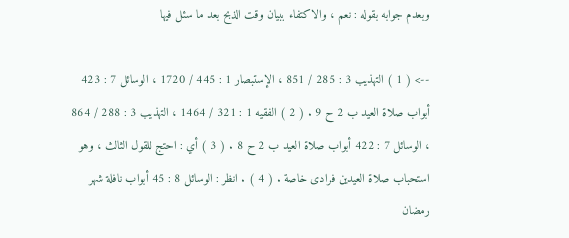وبعدم جوابه بقوله : نعم ، والاكتفاء ببيان وقت الذبح بعد ما سئل فيها

--> ( 1 ) التهذيب 3 : 285 / 851 ، الإستبصار 1 : 445 / 1720 ، الوسائل 7 : 423 أبواب صلاة العيد ب 2 ح 9 . ( 2 ) الفقيه 1 : 321 / 1464 ، التهذيب 3 : 288 / 864 ، الوسائل 7 : 422 أبواب صلاة العيد ب 2 ح 8 . ( 3 ) أي : احتج للقول الثالث ، وهو استحباب صلاة العيدين فرادى خاصة . ( 4 ) . انظر : الوسائل 8 : 45 أبواب نافلة شهر رمضان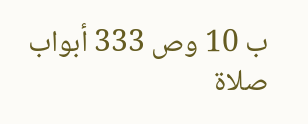ب 10 وص 333 أبواب صلاة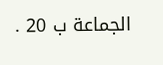الجماعة ب 20 .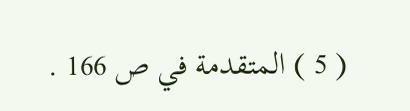( 5 ) المتقدمة في ص 166 .